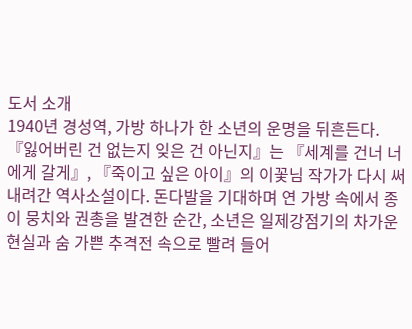도서 소개
1940년 경성역, 가방 하나가 한 소년의 운명을 뒤흔든다. 『잃어버린 건 없는지 잊은 건 아닌지』는 『세계를 건너 너에게 갈게』, 『죽이고 싶은 아이』의 이꽃님 작가가 다시 써 내려간 역사소설이다. 돈다발을 기대하며 연 가방 속에서 종이 뭉치와 권총을 발견한 순간, 소년은 일제강점기의 차가운 현실과 숨 가쁜 추격전 속으로 빨려 들어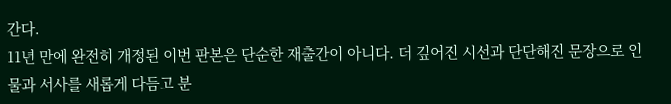간다.
11년 만에 완전히 개정된 이번 판본은 단순한 재출간이 아니다. 더 깊어진 시선과 단단해진 문장으로 인물과 서사를 새롭게 다듬고 분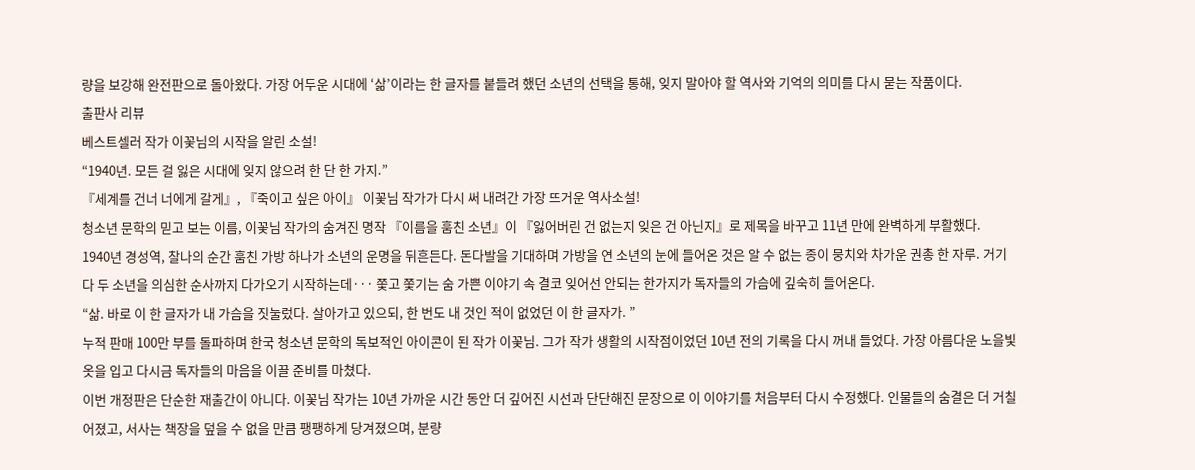량을 보강해 완전판으로 돌아왔다. 가장 어두운 시대에 ‘삶’이라는 한 글자를 붙들려 했던 소년의 선택을 통해, 잊지 말아야 할 역사와 기억의 의미를 다시 묻는 작품이다.
출판사 리뷰
베스트셀러 작가 이꽃님의 시작을 알린 소설!
“1940년. 모든 걸 잃은 시대에 잊지 않으려 한 단 한 가지.”
『세계를 건너 너에게 갈게』, 『죽이고 싶은 아이』 이꽃님 작가가 다시 써 내려간 가장 뜨거운 역사소설!
청소년 문학의 믿고 보는 이름, 이꽃님 작가의 숨겨진 명작 『이름을 훔친 소년』이 『잃어버린 건 없는지 잊은 건 아닌지』로 제목을 바꾸고 11년 만에 완벽하게 부활했다.
1940년 경성역, 찰나의 순간 훔친 가방 하나가 소년의 운명을 뒤흔든다. 돈다발을 기대하며 가방을 연 소년의 눈에 들어온 것은 알 수 없는 종이 뭉치와 차가운 권총 한 자루. 거기다 두 소년을 의심한 순사까지 다가오기 시작하는데··· 쫓고 쫓기는 숨 가쁜 이야기 속 결코 잊어선 안되는 한가지가 독자들의 가슴에 깊숙히 들어온다.
“삶. 바로 이 한 글자가 내 가슴을 짓눌렀다. 살아가고 있으되, 한 번도 내 것인 적이 없었던 이 한 글자가. ”
누적 판매 100만 부를 돌파하며 한국 청소년 문학의 독보적인 아이콘이 된 작가 이꽃님. 그가 작가 생활의 시작점이었던 10년 전의 기록을 다시 꺼내 들었다. 가장 아름다운 노을빛 옷을 입고 다시금 독자들의 마음을 이끌 준비를 마쳤다.
이번 개정판은 단순한 재출간이 아니다. 이꽃님 작가는 10년 가까운 시간 동안 더 깊어진 시선과 단단해진 문장으로 이 이야기를 처음부터 다시 수정했다. 인물들의 숨결은 더 거칠어졌고, 서사는 책장을 덮을 수 없을 만큼 팽팽하게 당겨졌으며, 분량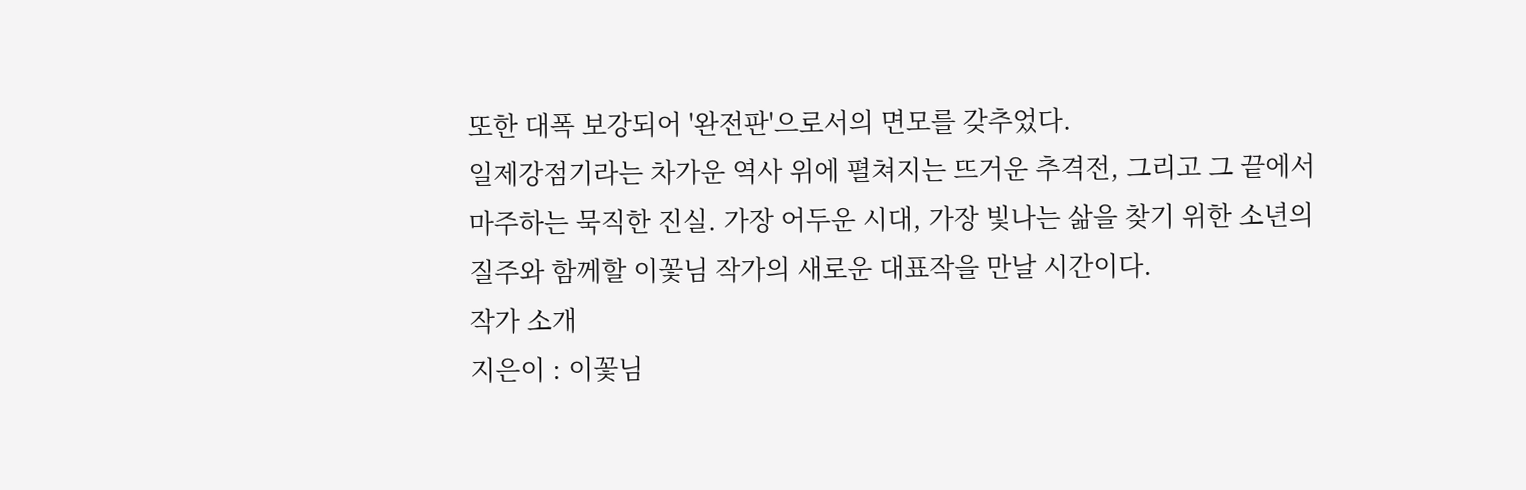또한 대폭 보강되어 '완전판'으로서의 면모를 갖추었다.
일제강점기라는 차가운 역사 위에 펼쳐지는 뜨거운 추격전, 그리고 그 끝에서 마주하는 묵직한 진실. 가장 어두운 시대, 가장 빛나는 삶을 찾기 위한 소년의 질주와 함께할 이꽃님 작가의 새로운 대표작을 만날 시간이다.
작가 소개
지은이 : 이꽃님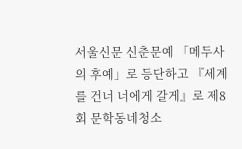서울신문 신춘문예 「메두사의 후예」로 등단하고 『세계를 건너 너에게 갈게』로 제8회 문학동네청소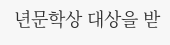년문학상 대상을 받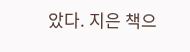았다. 지은 책으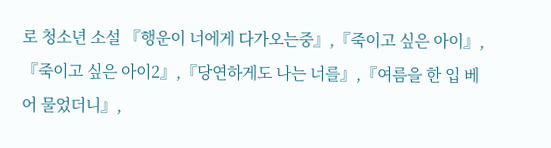로 청소년 소설 『행운이 너에게 다가오는중』,『죽이고 싶은 아이』,『죽이고 싶은 아이2』,『당연하게도 나는 너를』,『여름을 한 입 베어 물었더니』,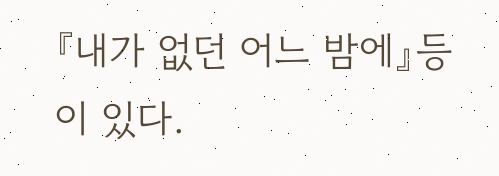『내가 없던 어느 밤에』등이 있다.